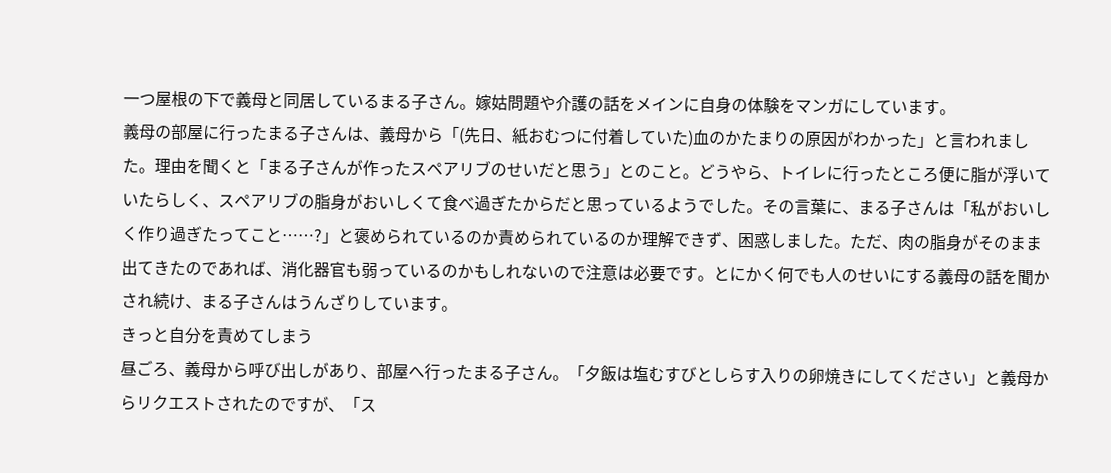一つ屋根の下で義母と同居しているまる子さん。嫁姑問題や介護の話をメインに自身の体験をマンガにしています。
義母の部屋に行ったまる子さんは、義母から「(先日、紙おむつに付着していた)血のかたまりの原因がわかった」と言われました。理由を聞くと「まる子さんが作ったスペアリブのせいだと思う」とのこと。どうやら、トイレに行ったところ便に脂が浮いていたらしく、スペアリブの脂身がおいしくて食べ過ぎたからだと思っているようでした。その言葉に、まる子さんは「私がおいしく作り過ぎたってこと……?」と褒められているのか責められているのか理解できず、困惑しました。ただ、肉の脂身がそのまま出てきたのであれば、消化器官も弱っているのかもしれないので注意は必要です。とにかく何でも人のせいにする義母の話を聞かされ続け、まる子さんはうんざりしています。
きっと自分を責めてしまう
昼ごろ、義母から呼び出しがあり、部屋へ行ったまる子さん。「夕飯は塩むすびとしらす入りの卵焼きにしてください」と義母からリクエストされたのですが、「ス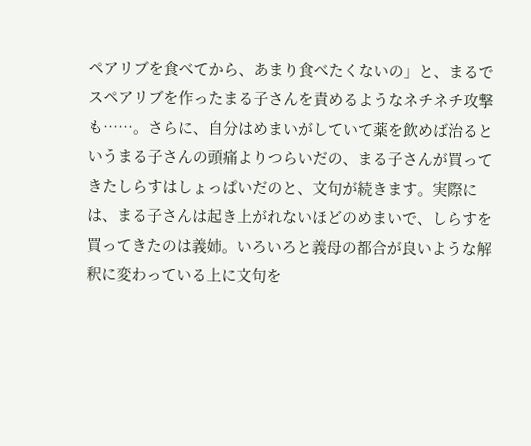ペアリブを食べてから、あまり食べたくないの」と、まるでスペアリブを作ったまる子さんを責めるようなネチネチ攻撃も……。さらに、自分はめまいがしていて薬を飲めば治るというまる子さんの頭痛よりつらいだの、まる子さんが買ってきたしらすはしょっぱいだのと、文句が続きます。実際には、まる子さんは起き上がれないほどのめまいで、しらすを買ってきたのは義姉。いろいろと義母の都合が良いような解釈に変わっている上に文句を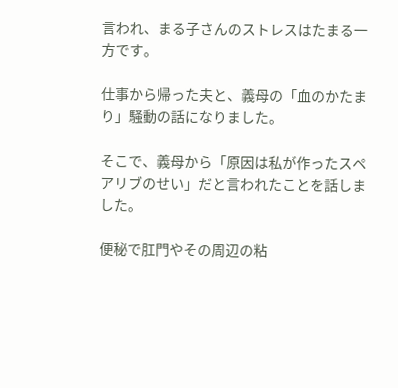言われ、まる子さんのストレスはたまる一方です。

仕事から帰った夫と、義母の「血のかたまり」騒動の話になりました。

そこで、義母から「原因は私が作ったスペアリブのせい」だと言われたことを話しました。

便秘で肛門やその周辺の粘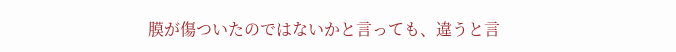膜が傷ついたのではないかと言っても、違うと言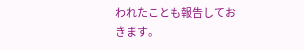われたことも報告しておきます。